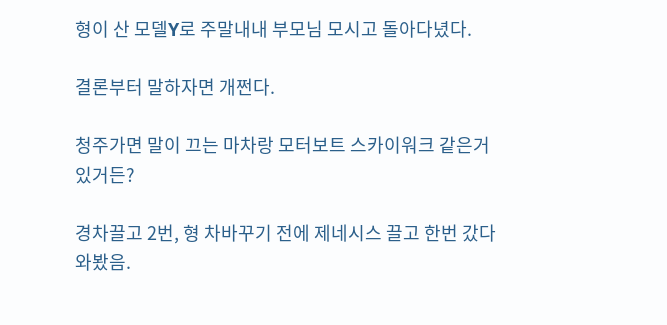형이 산 모델Y로 주말내내 부모님 모시고 돌아다녔다.

결론부터 말하자면 개쩐다.

청주가면 말이 끄는 마차랑 모터보트 스카이워크 같은거 있거든?

경차끌고 2번, 형 차바꾸기 전에 제네시스 끌고 한번 갔다와봤음.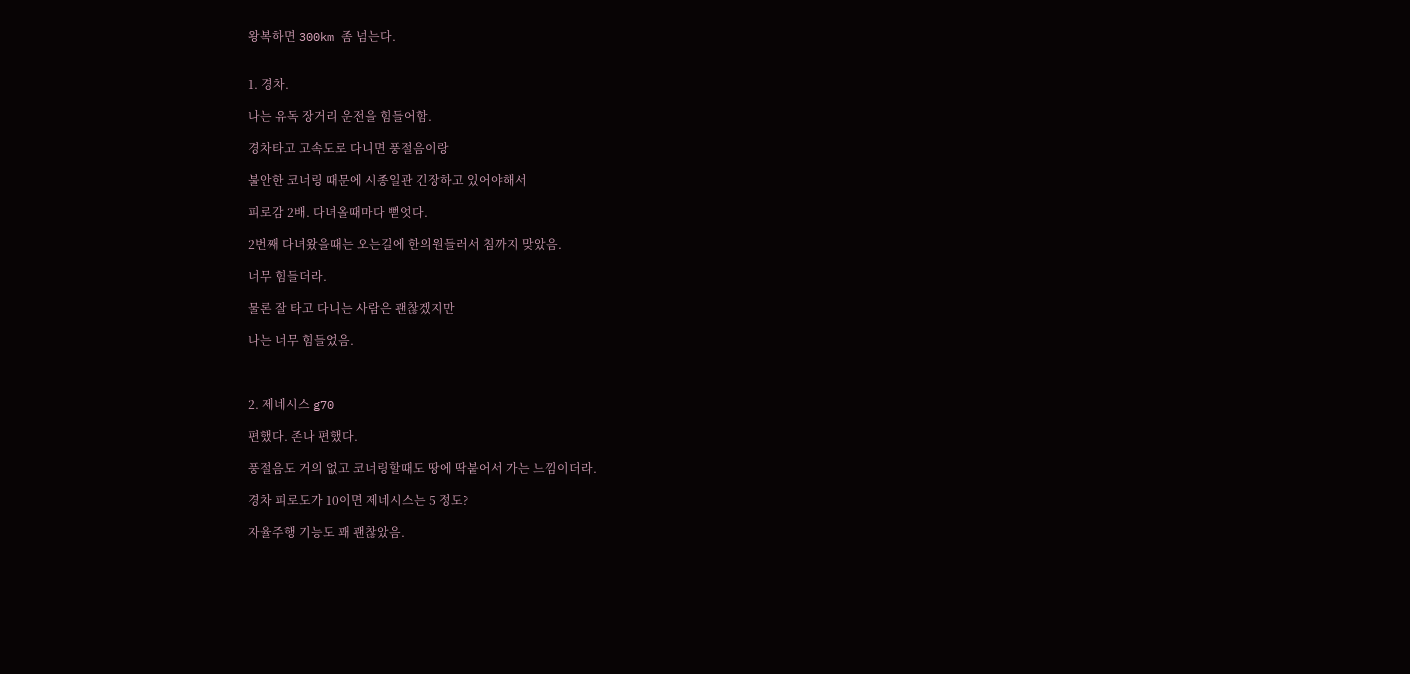왕복하면 300km 좀 넘는다.


1. 경차.

나는 유독 장거리 운전을 힘들어함.

경차타고 고속도로 다니면 풍절음이랑

불안한 코너링 때문에 시종일관 긴장하고 있어야해서

피로감 2배. 다녀올때마다 뻗엇다.

2번째 다녀왔을때는 오는길에 한의원들러서 침까지 맞았음.

너무 힘들더라.

물론 잘 타고 다니는 사람은 괜찮겠지만

나는 너무 힘들었음.



2. 제네시스 g70

편했다. 존나 편했다.

풍절음도 거의 없고 코너링할때도 땅에 딱붙어서 가는 느낌이더라.

경차 피로도가 10이면 제네시스는 5 정도?

자율주행 기능도 꽤 괜찮았음.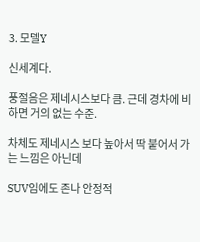3. 모델Y

신세계다.

풍절음은 제네시스보다 큼. 근데 경차에 비하면 거의 없는 수준.

차체도 제네시스 보다 높아서 딱 붙어서 가는 느낌은 아닌데

SUV임에도 존나 안정적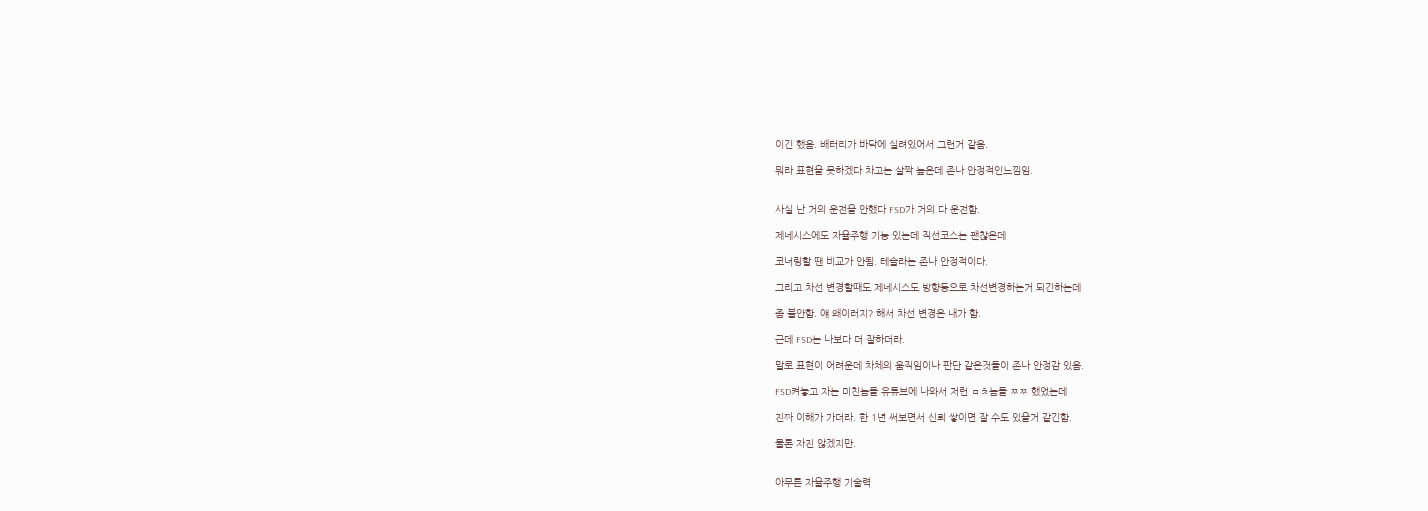이긴 했음. 배터리가 바닥에 실려있어서 그런거 같음.

뭐라 표현을 못하겠다 차고는 살짝 높은데 존나 안정적인느낌임.


사실 난 거의 운전을 안했다 FSD가 거의 다 운전함.

제네시스에도 자율주행 기능 있는데 직선코스는 괜찮은데

코너링할 땐 비교가 안됨. 테슬라는 존나 안정적이다.

그리고 차선 변경할때도 제네시스도 방향등으로 차선변경하는거 되긴하는데

좀 불안함. 얘 왜이러지? 해서 차선 변경은 내가 함.

근데 FSD는 나보다 더 잘하더라.

말로 표현이 어려운데 차체의 움직임이나 판단 같은것들이 존나 안정감 있음.

FSD켜놓고 자는 미친놈들 유튜브에 나와서 저런 ㅁㅊ놈들 ㅉㅉ 했었는데

진짜 이해가 가더라. 한 1년 써보면서 신뢰 쌓이면 잘 수도 있을거 같긴함.

물론 자진 않겠지만.


아무튼 자율주행 기술력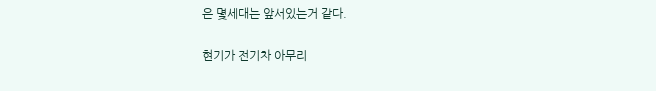은 몇세대는 앞서있는거 같다.

현기가 전기차 아무리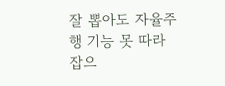잘 뽑아도 자율주행 기능 못 따라잡으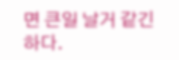면 큰일 날거 같긴하다.